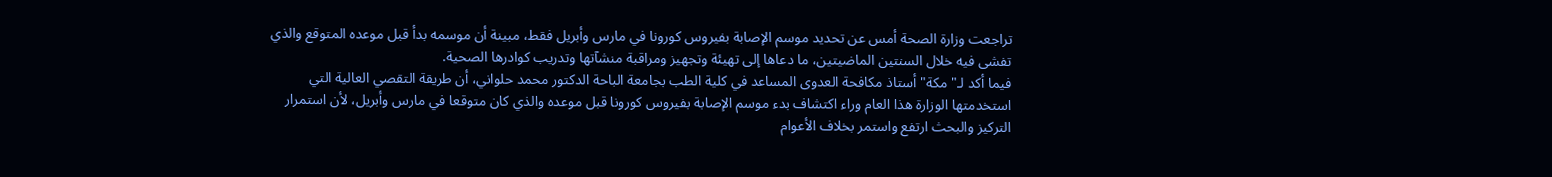تراجعت وزارة الصحة أمس عن تحديد موسم الإصابة بفيروس كورونا في مارس وأبريل فقط، مبينة أن موسمه بدأ قبل موعده المتوقع والذي تفشى فيه خلال السنتين الماضيتين، ما دعاها إلى تهيئة وتجهيز ومراقبة منشآتها وتدريب كوادرها الصحية.
فيما أكد لـ"مكة" أستاذ مكافحة العدوى المساعد في كلية الطب بجامعة الباحة الدكتور محمد حلواني، أن طريقة التقصي العالية التي استخدمتها الوزارة هذا العام وراء اكتشاف بدء موسم الإصابة بفيروس كورونا قبل موعده والذي كان متوقعا في مارس وأبريل، لأن استمرار التركيز والبحث ارتفع واستمر بخلاف الأعوام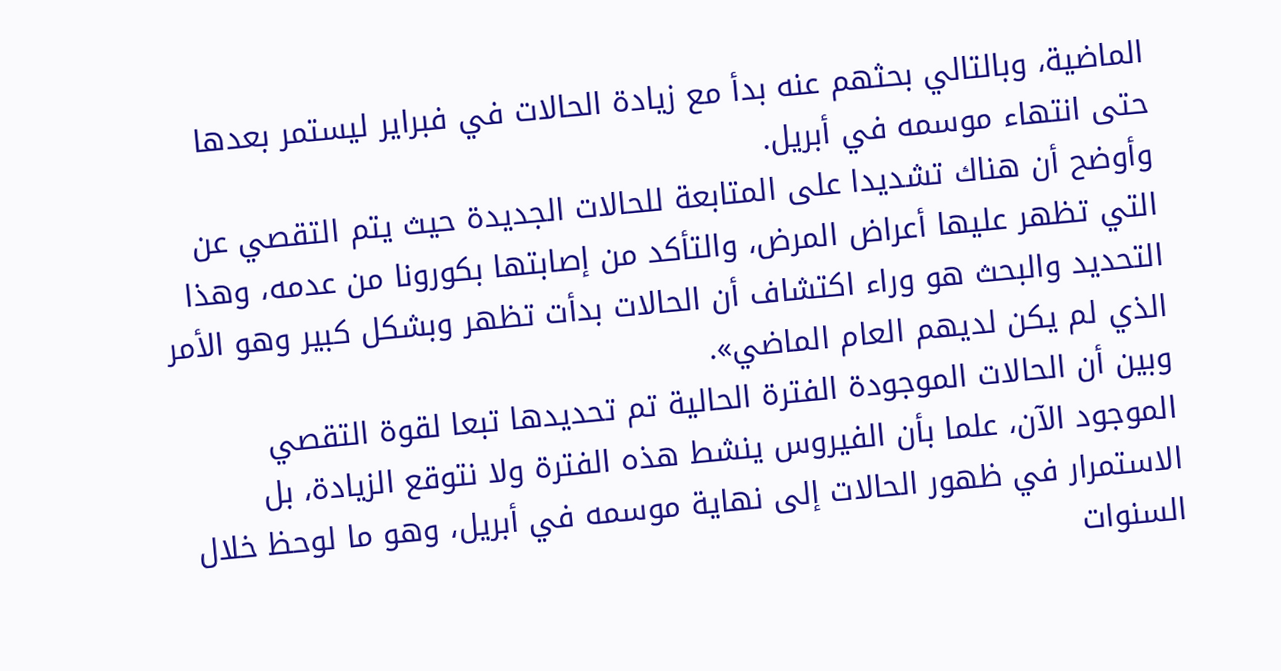الماضية، وبالتالي بحثهم عنه بدأ مع زيادة الحالات في فبراير ليستمر بعدها حتى انتهاء موسمه في أبريل.
وأوضح أن هناك تشديدا على المتابعة للحالات الجديدة حيث يتم التقصي عن التي تظهر عليها أعراض المرض، والتأكد من إصابتها بكورونا من عدمه، وهذا التحديد والبحث هو وراء اكتشاف أن الحالات بدأت تظهر وبشكل كبير وهو الأمر الذي لم يكن لديهم العام الماضي».
وبين أن الحالات الموجودة الفترة الحالية تم تحديدها تبعا لقوة التقصي الموجود الآن، علما بأن الفيروس ينشط هذه الفترة ولا نتوقع الزيادة، بل الاستمرار في ظهور الحالات إلى نهاية موسمه في أبريل، وهو ما لوحظ خلال السنوات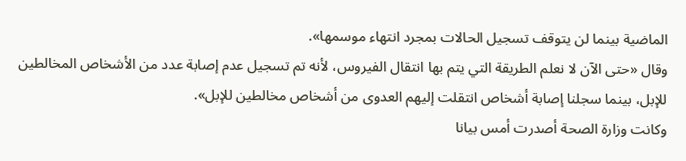الماضية بينما لن يتوقف تسجيل الحالات بمجرد انتهاء موسمها».
وقال «حتى الآن لا نعلم الطريقة التي يتم بها انتقال الفيروس، لأنه تم تسجيل عدم إصابة عدد من الأشخاص المخالطين للإبل، بينما سجلنا إصابة أشخاص انتقلت إليهم العدوى من أشخاص مخالطين للإبل».
وكانت وزارة الصحة أصدرت أمس بيانا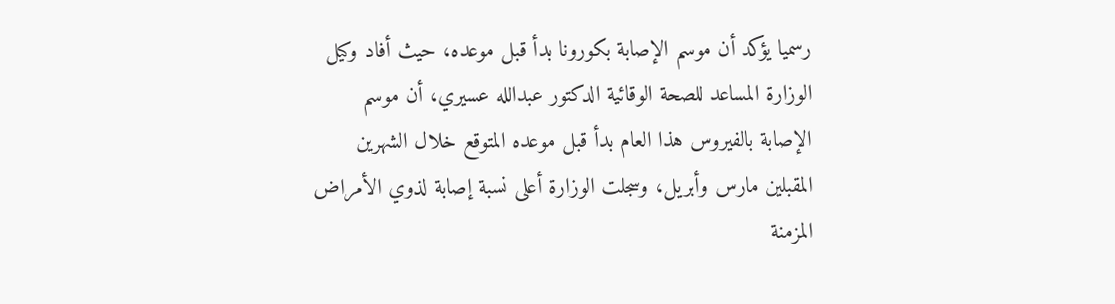رسميا يؤكد أن موسم الإصابة بكورونا بدأ قبل موعده، حيث أفاد وكيل الوزارة المساعد للصحة الوقائية الدكتور عبدالله عسيري، أن موسم الإصابة بالفيروس هذا العام بدأ قبل موعده المتوقع خلال الشهرين المقبلين مارس وأبريل، وسجلت الوزارة أعلى نسبة إصابة لذوي الأمراض المزمنة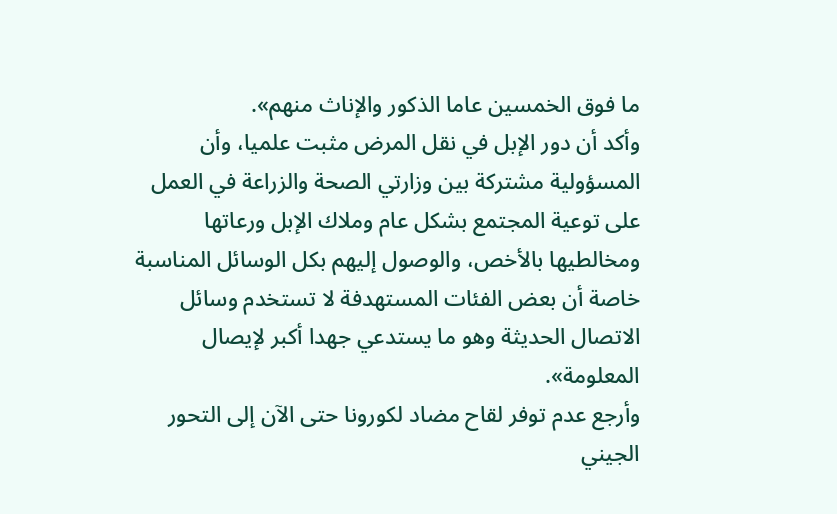ما فوق الخمسين عاما الذكور والإناث منهم».
وأكد أن دور الإبل في نقل المرض مثبت علميا، وأن المسؤولية مشتركة بين وزارتي الصحة والزراعة في العمل على توعية المجتمع بشكل عام وملاك الإبل ورعاتها ومخالطيها بالأخص، والوصول إليهم بكل الوسائل المناسبة خاصة أن بعض الفئات المستهدفة لا تستخدم وسائل الاتصال الحديثة وهو ما يستدعي جهدا أكبر لإيصال المعلومة».
وأرجع عدم توفر لقاح مضاد لكورونا حتى الآن إلى التحور الجيني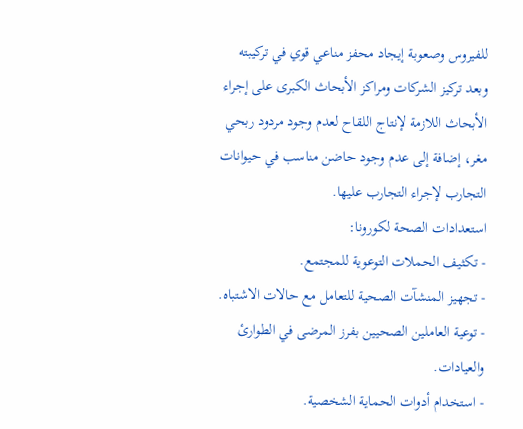للفيروس وصعوبة إيجاد محفز مناعي قوي في تركيبته وبعد تركيز الشركات ومراكز الأبحاث الكبرى على إجراء الأبحاث اللازمة لإنتاج اللقاح لعدم وجود مردود ربحي مغر، إضافة إلى عدم وجود حاضن مناسب في حيوانات التجارب لإجراء التجارب عليها.
استعدادات الصحة لكورونا:
- تكثيف الحملات التوعوية للمجتمع.
- تجهيز المنشآت الصحية للتعامل مع حالات الاشتباه.
- توعية العاملين الصحيين بفرز المرضى في الطوارئ والعيادات.
- استخدام أدوات الحماية الشخصية.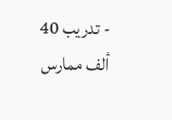- تدريب 40 ألف ممارس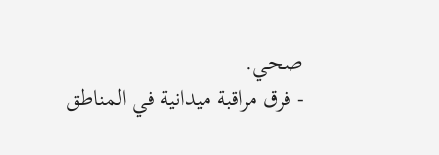صحي.
- فرق مراقبة ميدانية في المناطق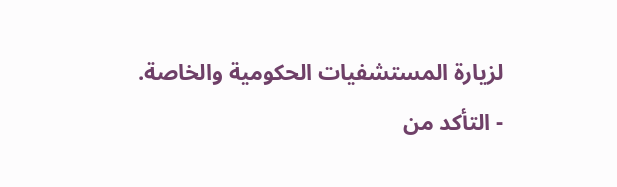لزيارة المستشفيات الحكومية والخاصة.
- التأكد من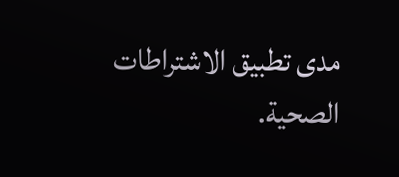مدى تطبيق الاشتراطات الصحية.